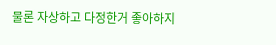물론 자상하고 다정한거 좋아하지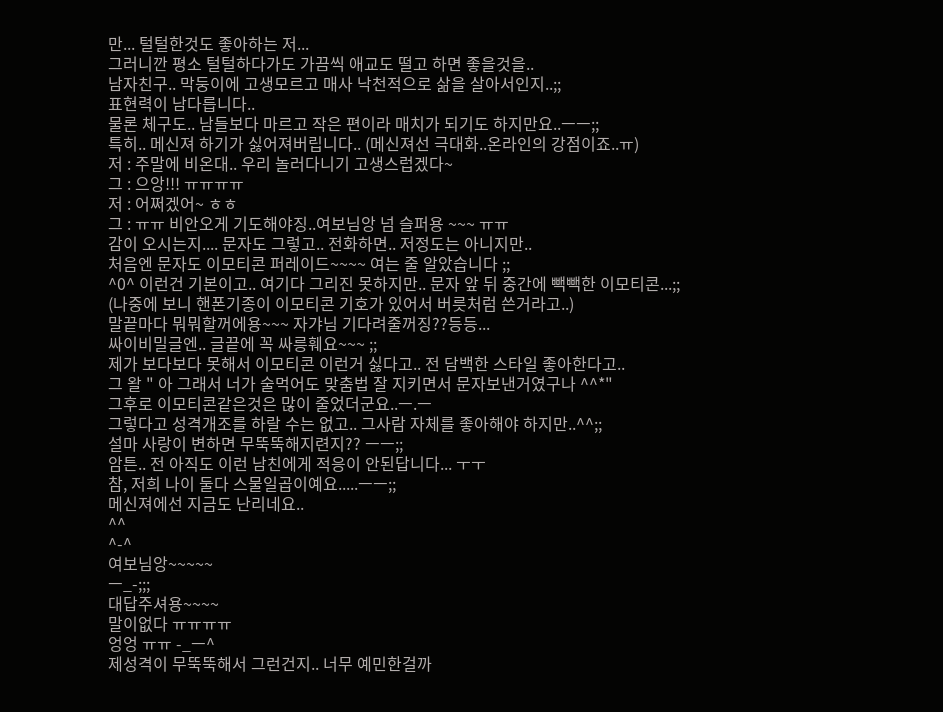만... 털털한것도 좋아하는 저...
그러니깐 평소 털털하다가도 가끔씩 애교도 떨고 하면 좋을것을..
남자친구.. 막둥이에 고생모르고 매사 낙천적으로 삶을 살아서인지..;;
표현력이 남다릅니다..
물론 체구도.. 남들보다 마르고 작은 편이라 매치가 되기도 하지만요..ㅡㅡ;;
특히.. 메신져 하기가 싫어져버립니다.. (메신져선 극대화..온라인의 강점이죠..ㅠ)
저 : 주말에 비온대.. 우리 놀러다니기 고생스럽겠다~
그 : 으앙!!! ㅠㅠㅠㅠ
저 : 어쩌겠어~ ㅎㅎ
그 : ㅠㅠ 비안오게 기도해야징..여보님앙 넘 슬퍼용 ~~~ ㅠㅠ
감이 오시는지.... 문자도 그렇고.. 전화하면.. 저정도는 아니지만..
처음엔 문자도 이모티콘 퍼레이드~~~~ 여는 줄 알았습니다 ;;
^0^ 이런건 기본이고.. 여기다 그리진 못하지만.. 문자 앞 뒤 중간에 빽빽한 이모티콘...;;
(나중에 보니 핸폰기종이 이모티콘 기호가 있어서 버릇처럼 쓴거라고..)
말끝마다 뭐뭐할꺼에용~~~ 자갸님 기다려줄꺼징??등등...
싸이비밀글엔.. 글끝에 꼭 싸릉훼요~~~ ;;
제가 보다보다 못해서 이모티콘 이런거 싫다고.. 전 담백한 스타일 좋아한다고..
그 왈 " 아 그래서 너가 술먹어도 맞춤법 잘 지키면서 문자보낸거였구나 ^^*"
그후로 이모티콘같은것은 많이 줄었더군요..ㅡ.ㅡ
그렇다고 성격개조를 하랄 수는 없고.. 그사람 자체를 좋아해야 하지만..^^;;
설마 사랑이 변하면 무뚝뚝해지련지?? ㅡㅡ;;
암튼.. 전 아직도 이런 남친에게 적응이 안된답니다... ㅜㅜ
참, 저희 나이 둘다 스물일곱이예요.....ㅡㅡ;;
메신져에선 지금도 난리네요..
^^
^-^
여보님앙~~~~~
ㅡ_-;;;
대답주셔용~~~~
말이없다 ㅠㅠㅠㅠ
엉엉 ㅠㅠ -_ㅡ^
제성격이 무뚝뚝해서 그런건지.. 너무 예민한걸까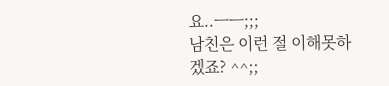요..ㅡㅡ;;;
남친은 이런 절 이해못하겠죠? ^^;;